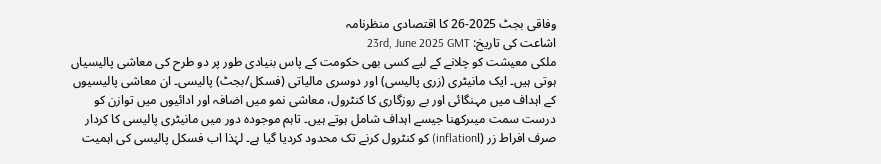وفاقی بجٹ 2025-26 کا اقتصادی منظرنامہ
اشاعت کی تاریخ: 23rd, June 2025 GMT
ملکی معیشت کو چلانے کے لیے کسی بھی حکومت کے پاس بنیادی طور پر دو طرح کی معاشی پالیسیاں ہوتی ہیں۔ ایک مانیٹری (زری پالیسی) اور دوسری مالیاتی (فسکل/بجٹ) پالیسی۔ ان معاشی پالیسیوں کے اہداف میں مہنگائی اور بے روزگاری کا کنٹرول، معاشی نمو میں اضافہ اور ادائیوں میں توازن کو درست سمت میںرکھنا جیسے اہداف شامل ہوتے ہیں۔ تاہم موجودہ دور میں مانیٹری پالیسی کا کردار صرف افراط زر (اinflation) کو کنٹرول کرنے تک محدود کردیا گیا ہے۔ لہٰذا اب فسکل پالیسی کی اہمیت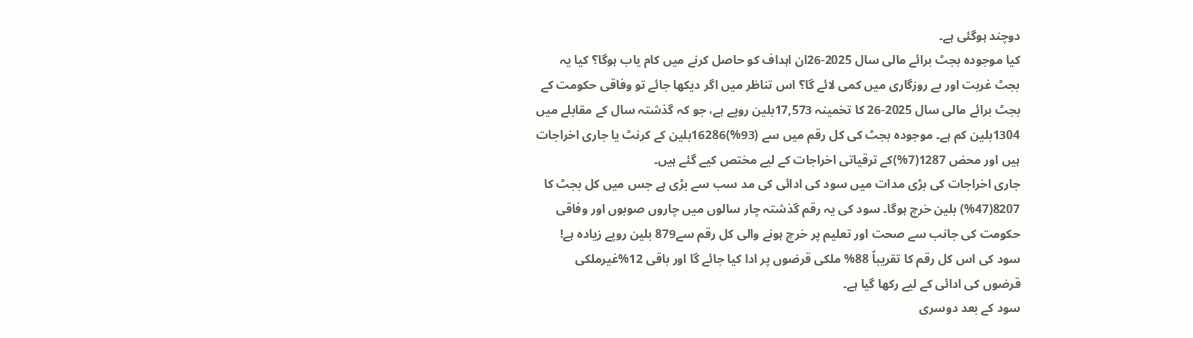دوچند ہوگئی ہے۔
کیا موجودہ بجٹ برائے مالی سال 2025-26ان اہداف کو حاصل کرنے میں کام یاب ہوگا؟ کیا یہ بجٹ غربت اور بے روزگاری میں کمی لائے گا؟ اس تناظر میں اگر دیکھا جائے تو وفاقی حکومت کے بجٹ برائے مالی سال 2025-26 کا تخمینہ 17,573بلین روپے ہے، جو کہ گذشتہ سال کے مقابلے میں 1304بلین کم ہے۔ موجودہ بجٹ کی کل رقم میں سے (93%)16286بلین کے کرنٹ یا جاری اخراجات ہیں اور محض 1287(7%)کے ترقیاتی اخراجات کے لیے مختص کیے گئے ہیں۔
جاری اخراجات کی بڑی مدات میں سود کی ادائی کی مد سب سے بڑی ہے جس میں کل بجٹ کا 8207(47%) بلین خرچ ہوگا۔ سود کی یہ رقم گذشتہ چار سالوں میں چاروں صوبوں اور وفاقی حکومت کی جانب سے صحت اور تعلیم پر خرچ ہونے والی کل رقم سے879 بلین روپے زیادہ ہے! سود کی اس کل رقم کا تقریباً 88% ملکی قرضوں پر ادا کیا جائے گا اور باقی 12%غیرملکی قرضوں کی ادائی کے لیے رکھا گیا ہے۔
سود کے بعد دوسری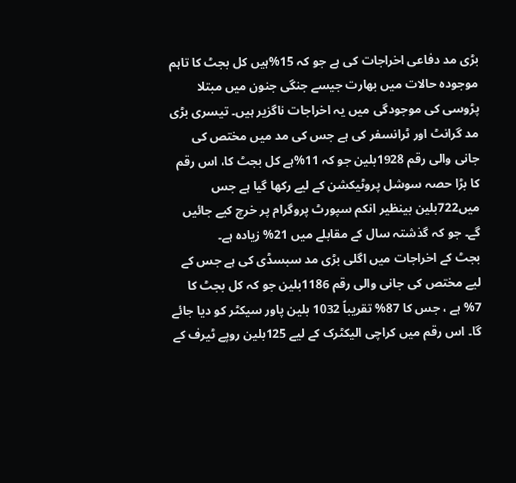بڑی مد دفاعی اخراجات کی ہے جو کہ 15%ہیں کل بجٹ کا تاہم موجودہ حالات میں بھارت جیسے جنگی جنون میں مبتلا پڑوسی کی موجودگی میں یہ اخراجات ناگزیر ہیں۔ تیسری بڑی مد گرانٹ اور ٹرانسفر کی ہے جس کی مد میں مختص کی جانی والی رقم 1928بلین جو کہ 11%ہے کل بجٹ کا، اس رقم کا بڑا حصہ سوشل پروٹیکشن کے لیے رکھا گیا ہے جس میں722بلین بینظیر انکم سپورٹ پروگرام پر خرچ کیے جائیں گے۔ جو کہ گذشتہ سال کے مقابلے میں 21% زیادہ ہے۔
بجٹ کے اخراجات میں اگلی بڑی مد سبسڈی کی ہے جس کے لیے مختص کی جانی والی رقم 1186بلین جو کہ کل بجٹ کا 7% ہے ، جس کا 87% تقریباً 1032 بلین پاور سیکٹر کو دیا جائے گا۔ اس رقم میں کراچی الیکٹرک کے لیے 125بلین روپے ٹیرف کے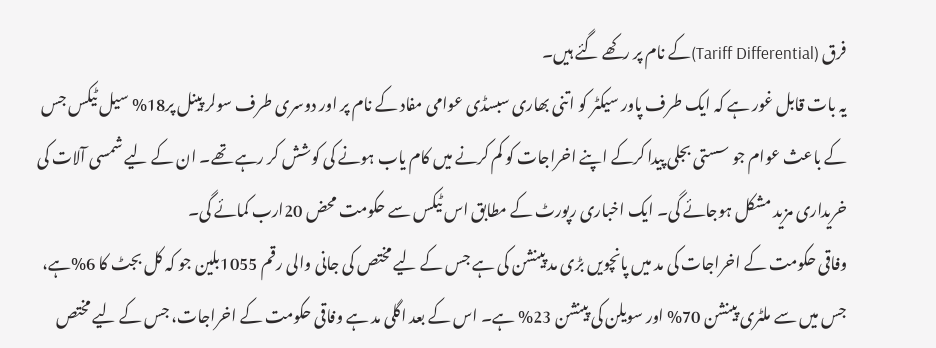فرق (Tariff Differential)کے نام پر رکھے گئے ہیں۔
یہ بات قابل غور ہے کہ ایک طرف پاور سیکٹر کو اتنی بھاری سبسڈی عوامی مفاد کے نام پر اور دوسری طرف سولر پینل پر18% سیل ٹیکس جس کے باعث عوام جو سستی بجلی پیدا کرکے اپنے اخراجات کو کم کرنے میں کام یاب ہونے کی کوشش کر رہے تھے۔ ان کے لیے شمسی آلات کی خریداری مزید مشکل ہوجائے گی۔ ایک اخباری رپورٹ کے مطابق اس ٹیکس سے حکومت محض 20ارب کمائے گی۔
وفاقی حکومت کے اخراجات کی مد میں پانچویں بڑی مد پینشن کی ہے جس کے لیے مختص کی جانی والی رقم 1055بلین جو کہ کل بجٹ کا 6%ہے، جس میں سے ملٹری پینشن 70% اور سویلن کی پینشن 23% ہے۔ اس کے بعد اگلی مد ہے وفاقی حکومت کے اخراجات، جس کے لیے مختص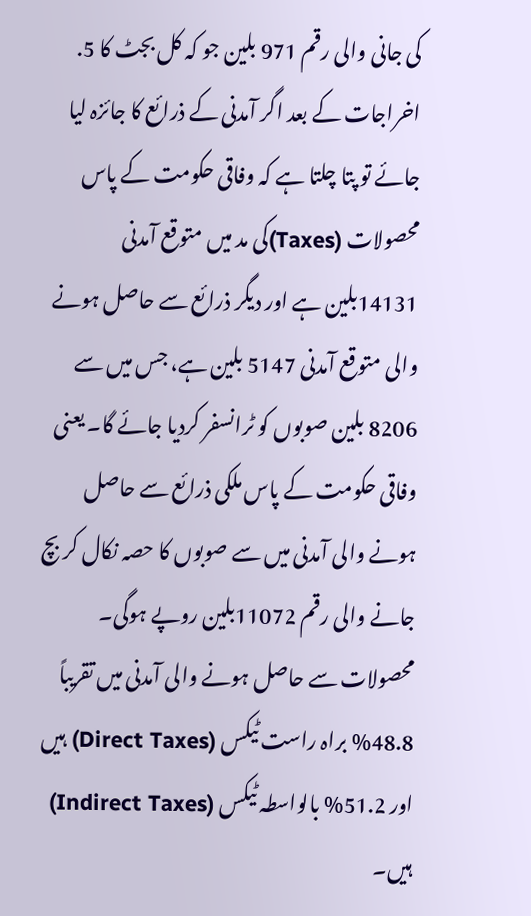کی جانی والی رقم 971 بلین جو کہ کل بجٹ کا 5.
اخراجات کے بعد اگر آمدنی کے ذرائع کا جائزہ لیا جائے تو پتا چلتا ہے کہ وفاقی حکومت کے پاس محصولات (Taxes)کی مد میں متوقع آمدنی 14131بلین ہے اور دیگر ذرائع سے حاصل ہونے والی متوقع آمدنی 5147 بلین ہے، جس میں سے 8206 بلین صوبوں کو ٹرانسفر کردیا جائے گا۔ یعنی وفاقی حکومت کے پاس ملکی ذرائع سے حاصل ہونے والی آمدنی میں سے صوبوں کا حصہ نکال کر بچ جانے والی رقم 11072بلین روپے ہوگی۔ محصولات سے حاصل ہونے والی آمدنی میں تقریباً 48.8% براہ راست ٹیکس (Direct Taxes) ہیں اور 51.2% بالواسطہ ٹیکس (Indirect Taxes) ہیں۔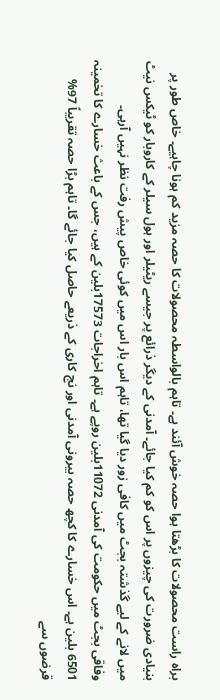براہ راست محصولات کا بڑھتا ہوا حصہ خوش آئند ہے۔ تاہم بالواسطہ محصولات کا حصہ مزید کم ہونا چاہیے۔ خاص طور پر بنیادی ضرورت کی چیزوں پر اس کو کم کیا جائے۔ آمدنی کے دیگر ذرائع پر جیسے ریٹیلر اور ہول سیلر کے کاروبار کو ٹیکس نیٹ میں لانے کے لیے گذشتہ بجٹ میں کافی زور دیا گیا تھا، تاہم اس بار اس میں کوئی خاص پیش رفت نظر نہیں آرہی۔
وفاقی بجٹ میں حکومت کی آمدنی 11072بلین روپے ہے۔ تاہم اخراجات 17573بلین کے ہیں، جس کے باعث خسارے کا تخمینہ 6501 بلین ہے۔ اس خسارے کا کچھ حصہ بیرونی آمدنی اور نج کاری کے ذریعے حاصل کیا جائے گا۔ تاہم بڑا حصہ تقریباً 97% قرضوں سے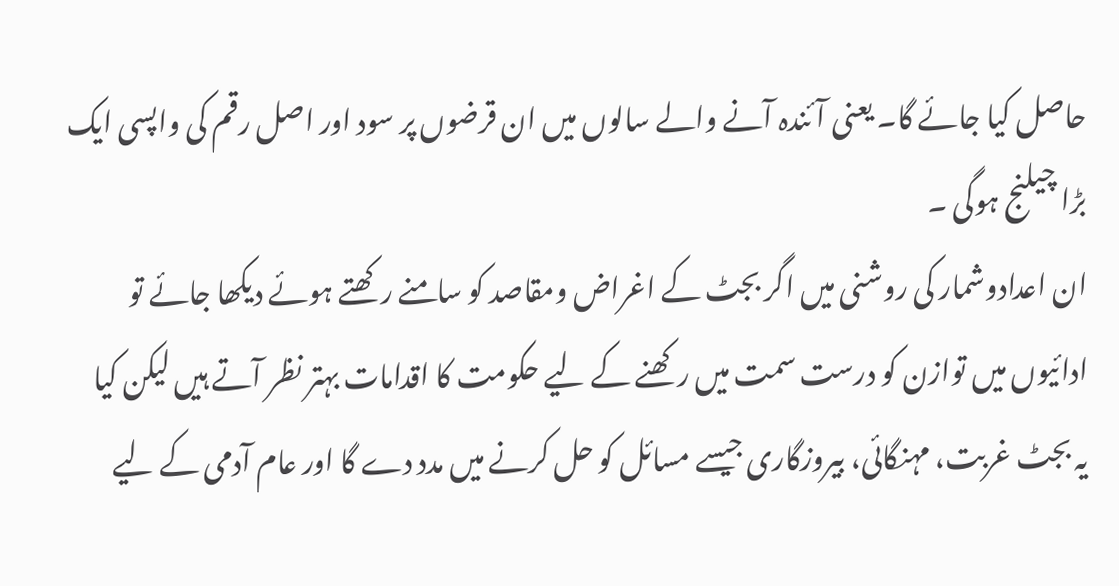حاصل کیا جائے گا۔ یعنی آئندہ آنے والے سالوں میں ان قرضوں پر سود اور اصل رقم کی واپسی ایک بڑا چیلنج ہوگی ۔
ان اعدادوشمار کی روشنی میں اگر بجٹ کے اغراض ومقاصد کو سامنے رکھتے ہوئے دیکھا جائے تو ادائیوں میں توازن کو درست سمت میں رکھنے کے لیے حکومت کا اقدامات بہتر نظر آتے ہیں لیکن کیا یہ بجٹ غربت، مہنگائی، بیروزگاری جیسے مسائل کو حل کرنے میں مدد دے گا اور عام آدمی کے لیے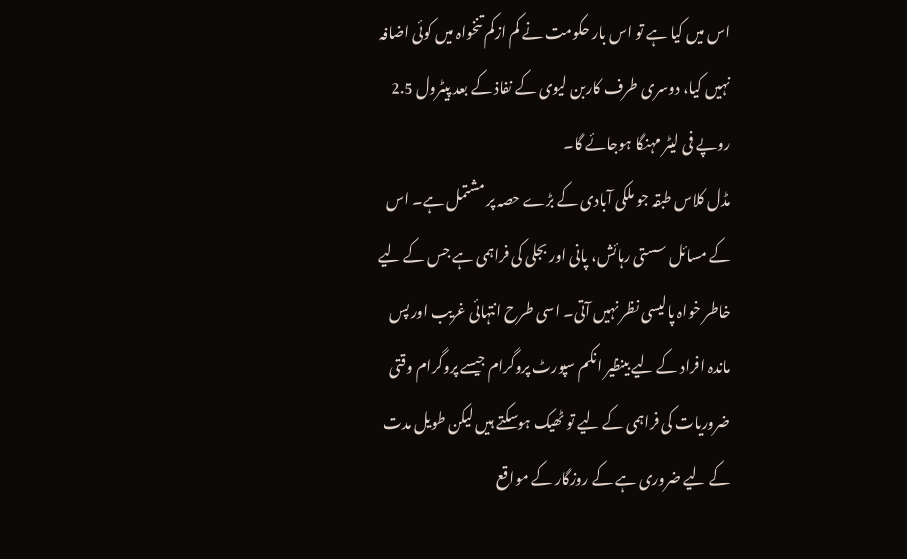اس میں کیا ہے تو اس بار حکومت نے کم ازکم تنخواہ میں کوئی اضافہ نہیں کیا، دوسری طرف کاربن لیوی کے نفاذ کے بعد پیٹرول 2.5 روپے فی لیٹر مہنگا ہوجائے گا۔
مڈل کلاس طبقہ جو ملکی آبادی کے بڑے حصہ پر مشتمل ہے۔ اس کے مسائل سستی رہائش، پانی اور بجلی کی فراہمی ہے جس کے لیے خاطر خواہ پالیسی نظر نہیں آتی۔ اسی طرح انتہائی غریب اور پس ماندہ افراد کے لیے بینظیر انکم سپورٹ پروگرام جیسے پروگرام وقتی ضروریات کی فراہمی کے لیے تو ٹھیک ہوسکتے ہیں لیکن طویل مدت کے لیے ضروری ہے کے روزگار کے مواقع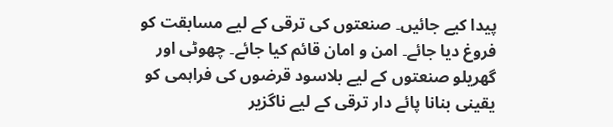پیدا کیے جائیں۔ صنعتوں کی ترقی کے لیے مسابقت کو فروغ دیا جائے۔ امن و امان قائم کیا جائے۔ چھوٹی اور گھریلو صنعتوں کے لیے بلاسود قرضوں کی فراہمی کو یقینی بنانا پائے دار ترقی کے لیے ناگزیر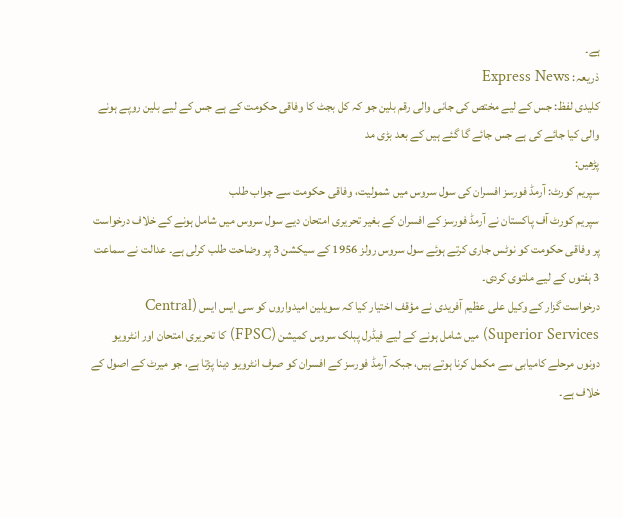ہے۔
ذریعہ: Express News
کلیدی لفظ: جس کے لیے مختص کی جانی والی رقم بلین جو کہ کل بجٹ کا وفاقی حکومت کے ہے جس کے لیے بلین روپے ہونے والی کیا جائے کی ہے جس جائے گا گئے ہیں کے بعد بڑی مد
پڑھیں:
سپریم کورٹ: آرمڈ فورسز افسران کی سول سروس میں شمولیت، وفاقی حکومت سے جواب طلب
سپریم کورٹ آف پاکستان نے آرمڈ فورسز کے افسران کے بغیر تحریری امتحان دیے سول سروس میں شامل ہونے کے خلاف درخواست پر وفاقی حکومت کو نوٹس جاری کرتے ہوئے سول سروس رولز 1956 کے سیکشن 3 پر وضاحت طلب کرلی ہے۔ عدالت نے سماعت 3 ہفتوں کے لیے ملتوی کردی۔
درخواست گزار کے وکیل علی عظیم آفریدی نے مؤقف اختیار کیا کہ سویلین امیدواروں کو سی ایس ایس (Central Superior Services) میں شامل ہونے کے لیے فیڈرل پبلک سروس کمیشن (FPSC) کا تحریری امتحان اور انٹرویو دونوں مرحلے کامیابی سے مکمل کرنا ہوتے ہیں، جبکہ آرمڈ فورسز کے افسران کو صرف انٹرویو دینا پڑتا ہے، جو میرٹ کے اصول کے خلاف ہے۔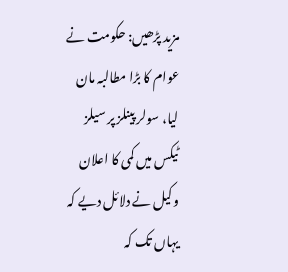مزید پڑھیں: حکومت نے عوام کا بڑا مطالبہ مان لیا، سولر پینلز پر سیلز ٹیکس میں کمی کا اعلان
وکیل نے دلائل دیے کہ یہاں تک کہ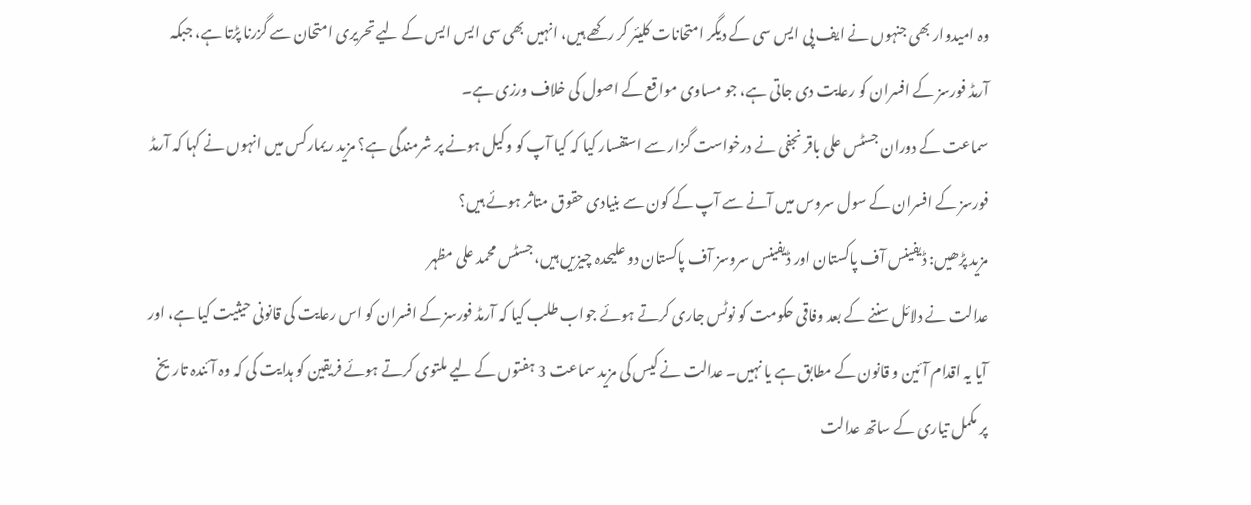وہ امیدوار بھی جنہوں نے ایف پی ایس سی کے دیگر امتحانات کلیئر کر رکھے ہیں، انہیں بھی سی ایس ایس کے لیے تحریری امتحان سے گزرنا پڑتا ہے، جبکہ آرمڈ فورسز کے افسران کو رعایت دی جاتی ہے، جو مساوی مواقع کے اصول کی خلاف ورزی ہے۔
سماعت کے دوران جسٹس علی باقر نجفی نے درخواست گزار سے استفسار کیا کہ کیا آپ کو وکیل ہونے پر شرمندگی ہے؟ مزید ریمارکس میں انہوں نے کہا کہ آرمڈ فورسز کے افسران کے سول سروس میں آنے سے آپ کے کون سے بنیادی حقوق متاثر ہوئے ہیں؟
مزید پڑھیں: ڈیفینس آف پاکستان اور ڈیفینس سروسز آف پاکستان دو علیحدہ چیزیں ہیں، جسٹس محمد علی مظہر
عدالت نے دلائل سننے کے بعد وفاقی حکومت کو نوٹس جاری کرتے ہوئے جواب طلب کیا کہ آرمڈ فورسز کے افسران کو اس رعایت کی قانونی حیثیت کیا ہے، اور آیا یہ اقدام آئین و قانون کے مطابق ہے یا نہیں۔ عدالت نے کیس کی مزید سماعت 3 ہفتوں کے لیے ملتوی کرتے ہوئے فریقین کو ہدایت کی کہ وہ آئندہ تاریخ پر مکمل تیاری کے ساتھ عدالت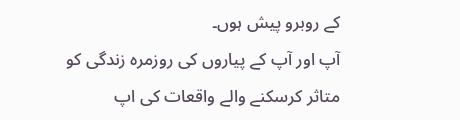کے روبرو پیش ہوں۔
آپ اور آپ کے پیاروں کی روزمرہ زندگی کو متاثر کرسکنے والے واقعات کی اپ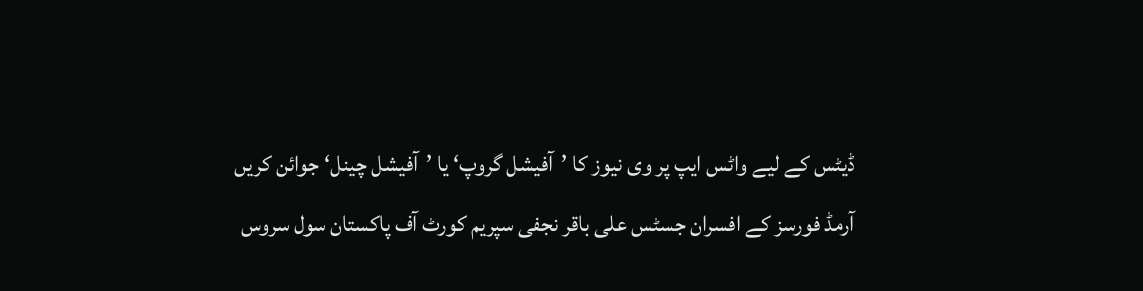ڈیٹس کے لیے واٹس ایپ پر وی نیوز کا ’آفیشل گروپ‘ یا ’آفیشل چینل‘ جوائن کریں
آرمڈ فورسز کے افسران جسٹس علی باقر نجفی سپریم کورٹ آف پاکستان سول سروس